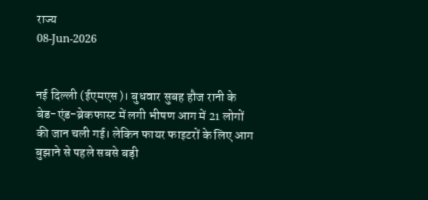राज्य
08-Jun-2026


नई दिल्ली (ईएमएस)। बुधवार सुबह हौज रानी के बेड-एंड-ब्रेकफास्ट में लगी भीषण आग में 21 लोगों की जान चली गई। लेकिन फायर फाइटरों के लिए आग बुझाने से पहले सबसे बड़ी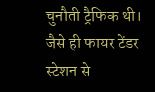चुनौती ट्रैफिक थी। जैसे ही फायर टेंडर स्टेशन से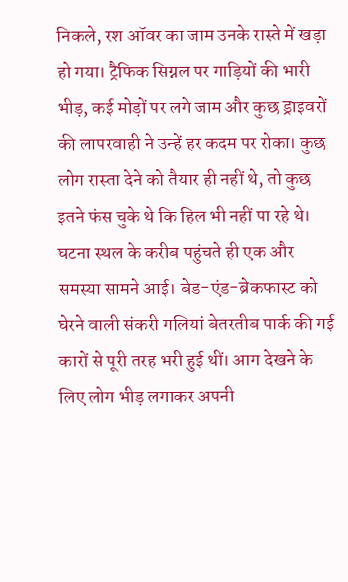निकले, रश ऑवर का जाम उनके रास्ते में खड़ा हो गया। ट्रैफिक सिग्नल पर गाड़ियों की भारी भीड़, कई मोड़ों पर लगे जाम और कुछ ड्राइवरों की लापरवाही ने उन्हें हर कदम पर रोका। कुछ लोग रास्ता देने को तैयार ही नहीं थे, तो कुछ इतने फंस चुके थे कि हिल भी नहीं पा रहे थे। घटना स्थल के करीब पहुंचते ही एक और समस्या सामने आई। बेड-एंड-ब्रेकफास्ट को घेरने वाली संकरी गलियां बेतरतीब पार्क की गई कारों से पूरी तरह भरी हुई थीं। आग देखने के लिए लोग भीड़ लगाकर अपनी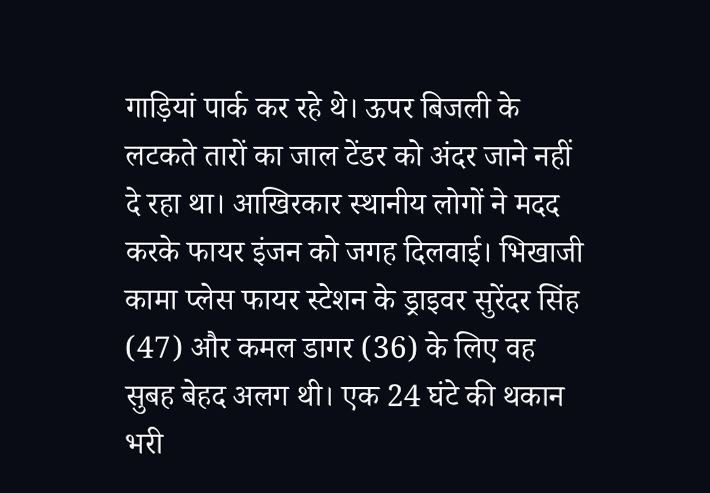गाड़ियां पार्क कर रहे थे। ऊपर बिजली के लटकते तारों का जाल टेंडर को अंदर जाने नहीं दे रहा था। आखिरकार स्थानीय लोगों ने मदद करके फायर इंजन को जगह दिलवाई। भिखाजी कामा प्लेस फायर स्टेशन के ड्राइवर सुरेंदर सिंह (47) और कमल डागर (36) के लिए वह सुबह बेहद अलग थी। एक 24 घंटे की थकान भरी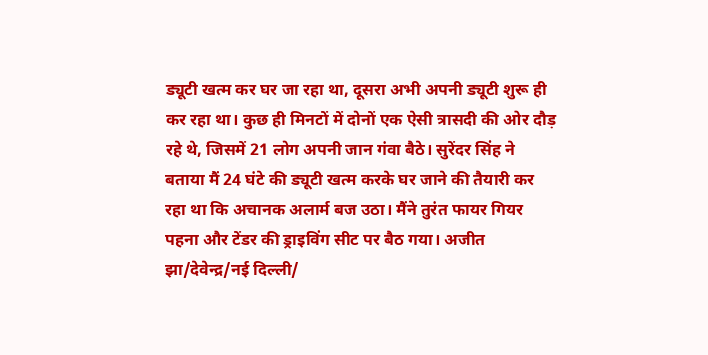ड्यूटी खत्म कर घर जा रहा था, दूसरा अभी अपनी ड्यूटी शुरू ही कर रहा था। कुछ ही मिनटों में दोनों एक ऐसी त्रासदी की ओर दौड़ रहे थे, जिसमें 21 लोग अपनी जान गंवा बैठे। सुरेंदर सिंह ने बताया मैं 24 घंटे की ड्यूटी खत्म करके घर जाने की तैयारी कर रहा था कि अचानक अलार्म बज उठा। मैंने तुरंत फायर गियर पहना और टेंडर की ड्राइविंग सीट पर बैठ गया। अजीत झा/देवेन्द्र/नई दिल्ली/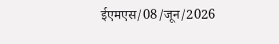ईएमएस/08/जून/2026